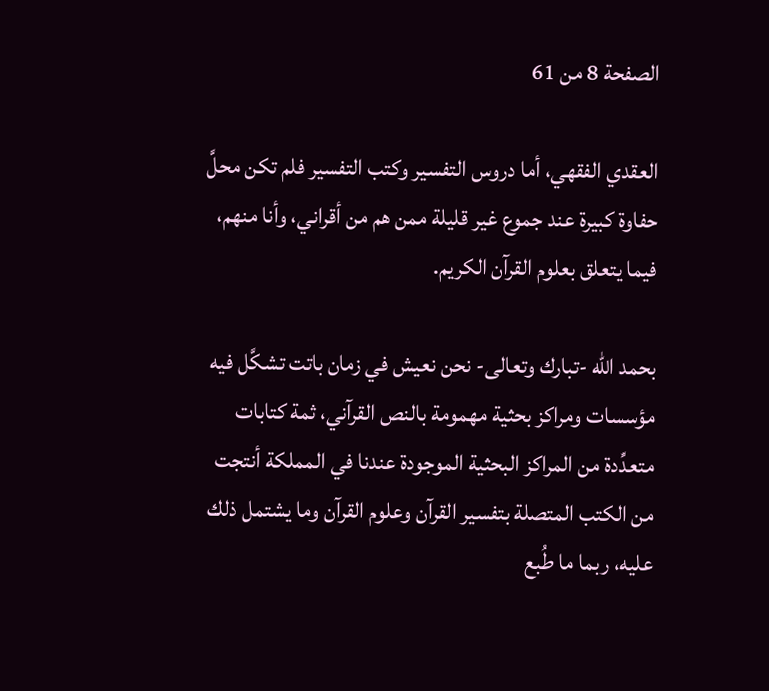الصفحة 8 من 61

العقدي الفقهي، أما دروس التفسير وكتب التفسير فلم تكن محلَّ حفاوة كبيرة عند جموع غير قليلة ممن هم من أقراني، وأنا منهم، فيما يتعلق بعلوم القرآن الكريم.

بحمد الله -تبارك وتعالى- نحن نعيش في زمان باتت تشكَّل فيه مؤسسات ومراكز بحثية مهمومة بالنص القرآني، ثمة كتابات متعدِّدة من المراكز البحثية الموجودة عندنا في المملكة أنتجت من الكتب المتصلة بتفسير القرآن وعلوم القرآن وما يشتمل ذلك عليه، ربما ما طُبع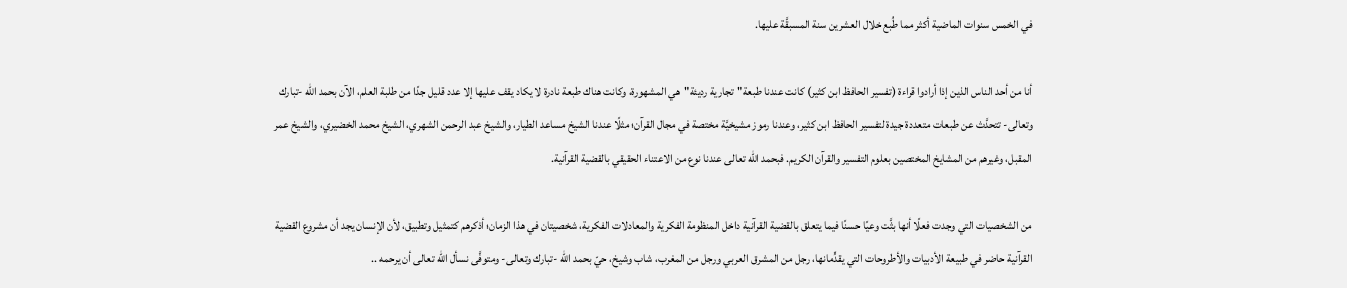في الخمس سنوات الماضية أكثر مما طُبع خلال العشرين سنة المسبقَّة عليها.

أنا من أحد الناس الذين إذا أرادوا قراءة (تفسير الحافظ ابن كثير) كانت عندنا طبعة"تجارية رديئة"هي المشهورة، وكانت هناك طبعة نادرة لا يكاد يقف عليها إلا عدد قليل جدًا من طلبة العلم، الآن بحمد الله -تبارك وتعالى- تتحدَّث عن طبعات متعددة جيدة لتفسير الحافظ ابن كثير، وعندنا رموز مشيخيَّة مختصة في مجال القرآن؛ مثلًا عندنا الشيخ مساعد الطيار، والشيخ عبد الرحمن الشهري، الشيخ محمد الخضيري، والشيخ عمر المقبل، وغيرهم من المشايخ المختصين بعلوم التفسير والقرآن الكريم. فبحمد الله تعالى عندنا نوع من الاعتناء الحقيقي بالقضية القرآنية.

من الشخصيات التي وجدت فعلًا أنها بثَّت وعيًا حسنًا فيما يتعلق بالقضية القرآنية داخل المنظومة الفكرية والمعادلات الفكرية، شخصيتان في هذا الزمان؛ أذكرهم كتمثيل وتطبيق، لأن الإنسان يجد أن مشروع القضية القرآنية حاضر في طبيعة الأدبيات والأطروحات التي يقدٍّمانها، رجل من المشرق العربي ورجل من المغرب، شاب وشيخ، حيّ بحمد الله -تبارك وتعالى- ومتوفَّى نسأل الله تعالى أن يرحمه ..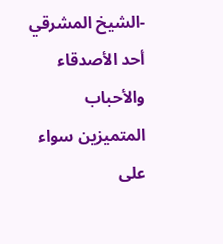-الشيخ المشرقي أحد الأصدقاء والأحباب المتميزين سواء على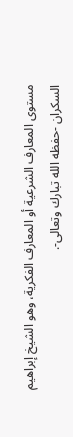مستوى المعارف الشرعية أو المعارف الفكرية، وهو الشيخ إبراهيم السكران -حفظه الله تبارك وتعالى-.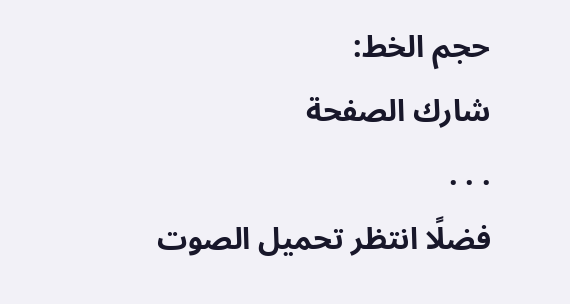حجم الخط:
شارك الصفحة
. . .
فضلًا انتظر تحميل الصوت